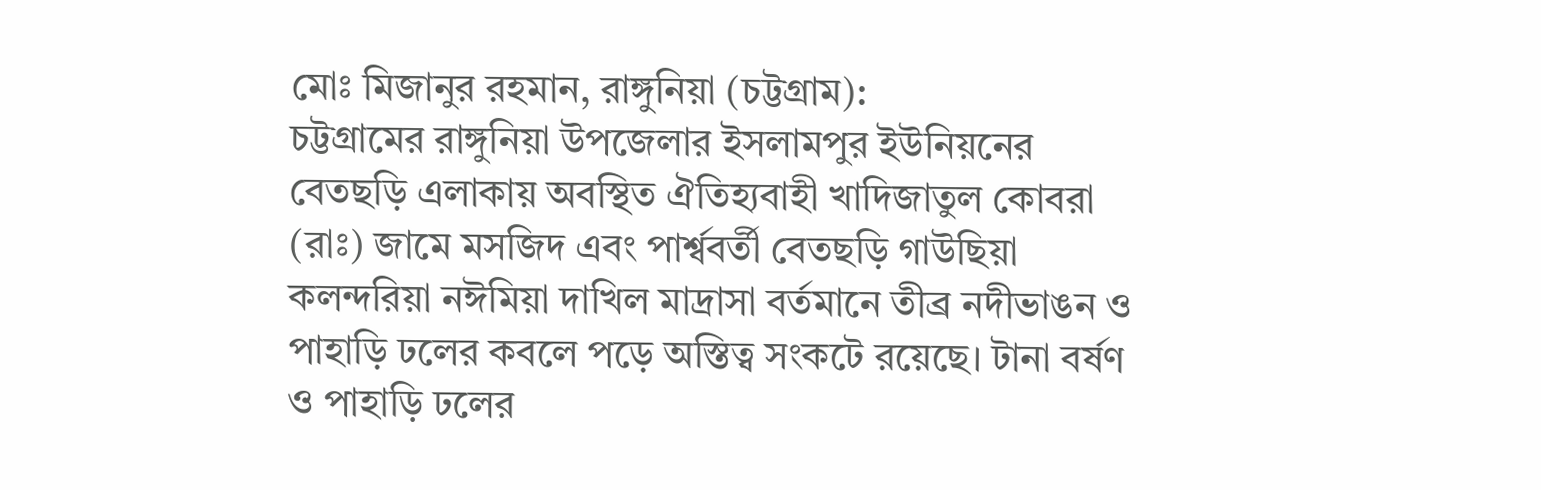মোঃ মিজানুর রহমান, রাঙ্গুনিয়া (চট্টগ্রাম):
চট্টগ্রামের রাঙ্গুনিয়া উপজেলার ইসলামপুর ইউনিয়নের বেতছড়ি এলাকায় অবস্থিত ঐতিহ্যবাহী খাদিজাতুল কোবরা (রাঃ) জামে মসজিদ এবং পার্শ্ববর্তী বেতছড়ি গাউছিয়া কলন্দরিয়া নঈমিয়া দাখিল মাদ্রাসা বর্তমানে তীব্র নদীভাঙন ও পাহাড়ি ঢলের কবলে পড়ে অস্তিত্ব সংকটে রয়েছে। টানা বর্ষণ ও পাহাড়ি ঢলের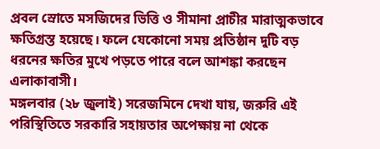প্রবল স্রোতে মসজিদের ভিত্তি ও সীমানা প্রাচীর মারাত্মকভাবে ক্ষতিগ্রস্ত হয়েছে। ফলে যেকোনো সময় প্রতিষ্ঠান দুটি বড় ধরনের ক্ষতির মুখে পড়তে পারে বলে আশঙ্কা করছেন এলাকাবাসী।
মঙ্গলবার (২৮ জুলাই) সরেজমিনে দেখা যায়, জরুরি এই পরিস্থিতিতে সরকারি সহায়তার অপেক্ষায় না থেকে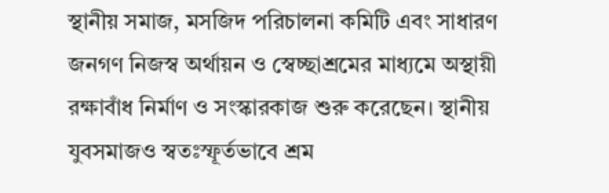স্থানীয় সমাজ, মসজিদ পরিচালনা কমিটি এবং সাধারণ জনগণ নিজস্ব অর্থায়ন ও স্বেচ্ছাশ্রমের মাধ্যমে অস্থায়ী রক্ষাবাঁধ নির্মাণ ও সংস্কারকাজ শুরু করেছেন। স্থানীয় যুবসমাজও স্বতঃস্ফূর্তভাবে শ্রম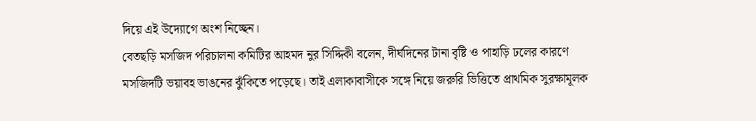দিয়ে এই উদ্যোগে অংশ নিচ্ছেন।
বেতছড়ি মসজিদ পরিচালনা কমিটির আহমদ নুর সিদ্দিকী বলেন, দীর্ঘদিনের টানা বৃষ্টি ও পাহাড়ি ঢলের কারণে মসজিদটি ভয়াবহ ভাঙনের ঝুঁকিতে পড়েছে। তাই এলাকাবাসীকে সঙ্গে নিয়ে জরুরি ভিত্তিতে প্রাথমিক সুরক্ষামূলক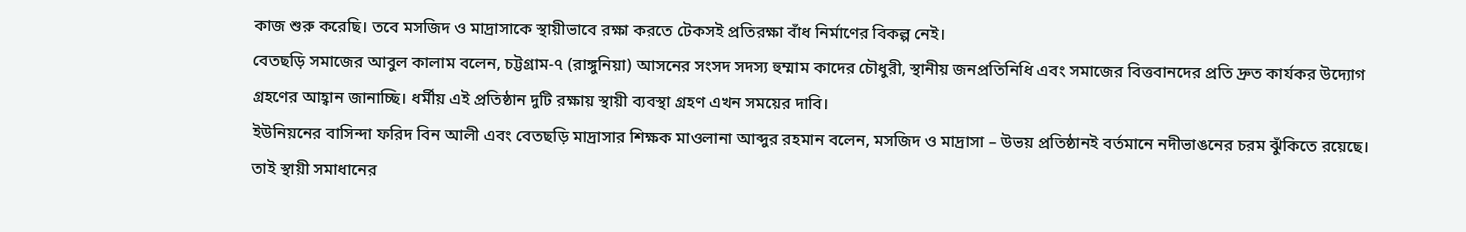কাজ শুরু করেছি। তবে মসজিদ ও মাদ্রাসাকে স্থায়ীভাবে রক্ষা করতে টেকসই প্রতিরক্ষা বাঁধ নির্মাণের বিকল্প নেই।
বেতছড়ি সমাজের আবুল কালাম বলেন, চট্টগ্রাম-৭ (রাঙ্গুনিয়া) আসনের সংসদ সদস্য হুম্মাম কাদের চৌধুরী, স্থানীয় জনপ্রতিনিধি এবং সমাজের বিত্তবানদের প্রতি দ্রুত কার্যকর উদ্যোগ গ্রহণের আহ্বান জানাচ্ছি। ধর্মীয় এই প্রতিষ্ঠান দুটি রক্ষায় স্থায়ী ব্যবস্থা গ্রহণ এখন সময়ের দাবি।
ইউনিয়নের বাসিন্দা ফরিদ বিন আলী এবং বেতছড়ি মাদ্রাসার শিক্ষক মাওলানা আব্দুর রহমান বলেন, মসজিদ ও মাদ্রাসা – উভয় প্রতিষ্ঠানই বর্তমানে নদীভাঙনের চরম ঝুঁকিতে রয়েছে। তাই স্থায়ী সমাধানের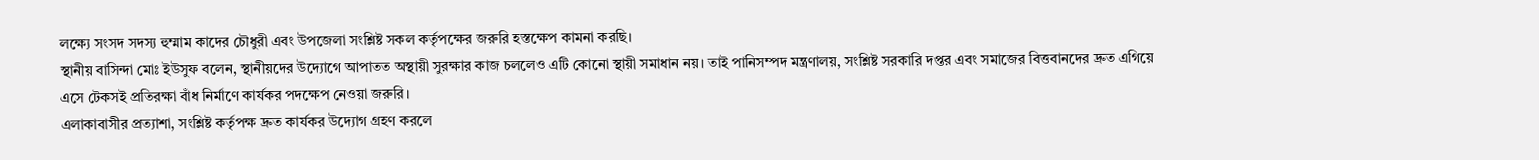লক্ষ্যে সংসদ সদস্য হুম্মাম কাদের চৌধুরী এবং উপজেলা সংশ্লিষ্ট সকল কর্তৃপক্ষের জরুরি হস্তক্ষেপ কামনা করছি।
স্থানীয় বাসিন্দা মোঃ ইউসুফ বলেন, স্থানীয়দের উদ্যোগে আপাতত অস্থায়ী সুরক্ষার কাজ চললেও এটি কোনো স্থায়ী সমাধান নয়। তাই পানিসম্পদ মন্ত্রণালয়, সংশ্লিষ্ট সরকারি দপ্তর এবং সমাজের বিত্তবানদের দ্রুত এগিয়ে এসে টেকসই প্রতিরক্ষা বাঁধ নির্মাণে কার্যকর পদক্ষেপ নেওয়া জরুরি।
এলাকাবাসীর প্রত্যাশা, সংশ্লিষ্ট কর্তৃপক্ষ দ্রুত কার্যকর উদ্যোগ গ্রহণ করলে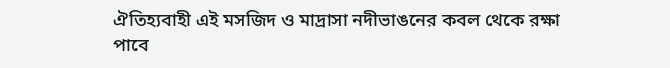ঐতিহ্যবাহী এই মসজিদ ও মাদ্রাসা নদীভাঙনের কবল থেকে রক্ষা পাবে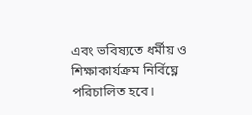এবং ভবিষ্যতে ধর্মীয় ও শিক্ষাকার্যক্রম নির্বিঘ্নে পরিচালিত হবে।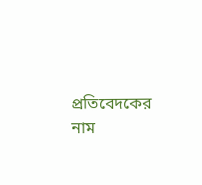প্রতিবেদকের নাম